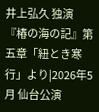井上弘久 独演『椿の海の記』第五章「紐とき寒行」より|2026年5月 仙台公演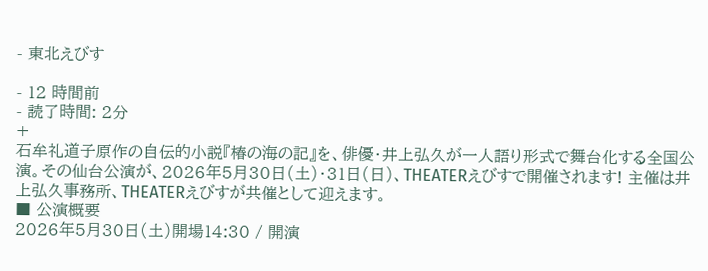- 東北えびす

- 12 時間前
- 読了時間: 2分
+
石牟礼道子原作の自伝的小説『椿の海の記』を、俳優・井上弘久が一人語り形式で舞台化する全国公演。その仙台公演が、2026年5月30日(土)・31日(日)、THEATERえびすで開催されます! 主催は井上弘久事務所、THEATERえびすが共催として迎えます。
■ 公演概要
2026年5月30日(土)開場14:30 / 開演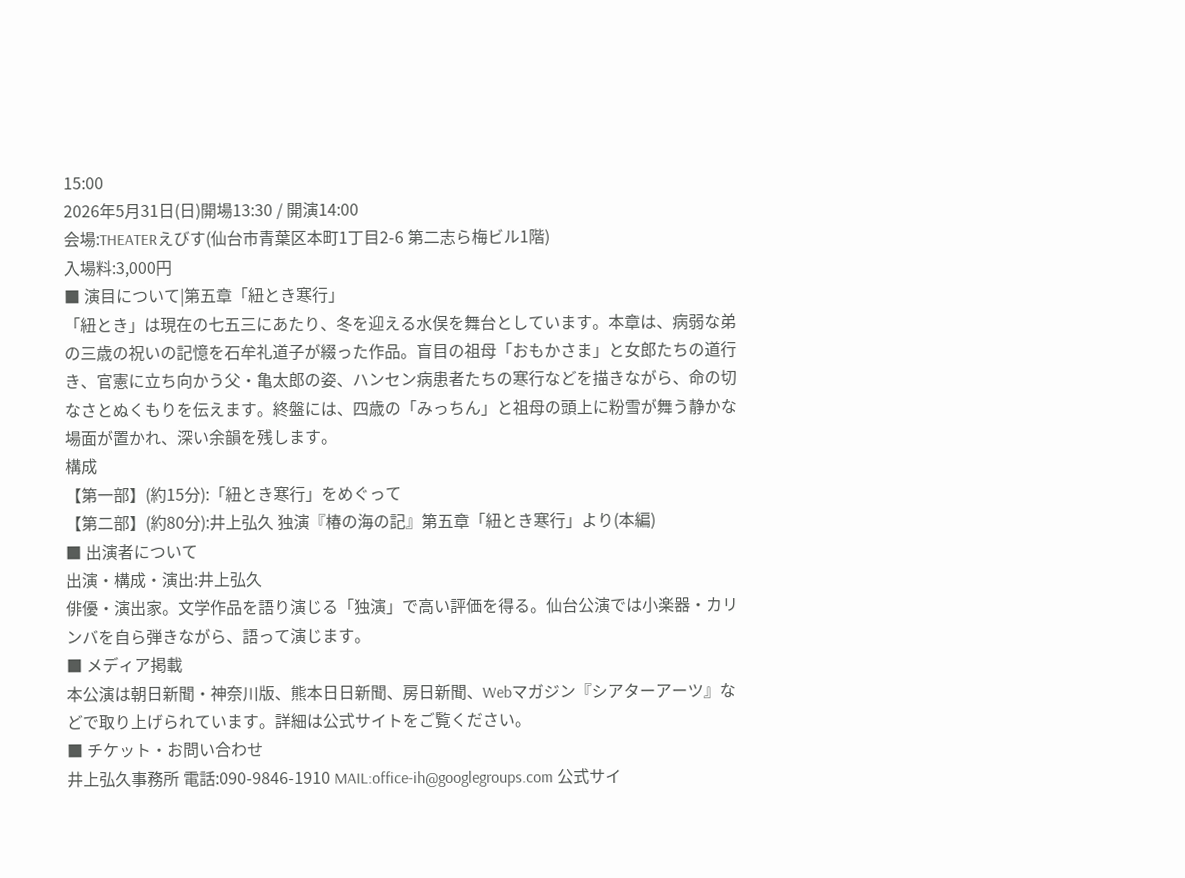15:00
2026年5月31日(日)開場13:30 / 開演14:00
会場:THEATERえびす(仙台市青葉区本町1丁目2-6 第二志ら梅ビル1階)
入場料:3,000円
■ 演目について|第五章「紐とき寒行」
「紐とき」は現在の七五三にあたり、冬を迎える水俣を舞台としています。本章は、病弱な弟の三歳の祝いの記憶を石牟礼道子が綴った作品。盲目の祖母「おもかさま」と女郎たちの道行き、官憲に立ち向かう父・亀太郎の姿、ハンセン病患者たちの寒行などを描きながら、命の切なさとぬくもりを伝えます。終盤には、四歳の「みっちん」と祖母の頭上に粉雪が舞う静かな場面が置かれ、深い余韻を残します。
構成
【第一部】(約15分):「紐とき寒行」をめぐって
【第二部】(約80分):井上弘久 独演『椿の海の記』第五章「紐とき寒行」より(本編)
■ 出演者について
出演・構成・演出:井上弘久
俳優・演出家。文学作品を語り演じる「独演」で高い評価を得る。仙台公演では小楽器・カリンバを自ら弾きながら、語って演じます。
■ メディア掲載
本公演は朝日新聞・神奈川版、熊本日日新聞、房日新聞、Webマガジン『シアターアーツ』などで取り上げられています。詳細は公式サイトをご覧ください。
■ チケット・お問い合わせ
井上弘久事務所 電話:090-9846-1910 MAIL:office-ih@googlegroups.com 公式サイ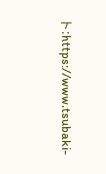ト:https://www.tsubaki-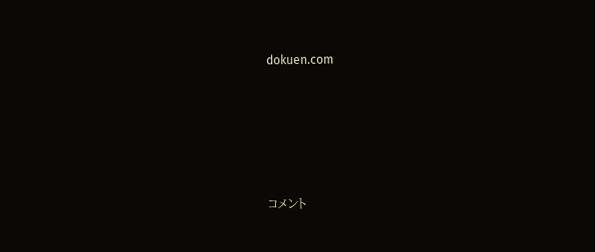dokuen.com







コメント